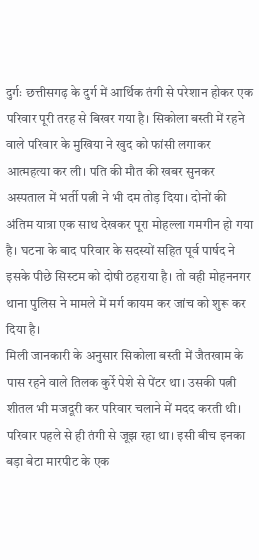दुर्गः छत्तीसगढ़ के दुर्ग में आर्थिक तंगी से परेशान होकर एक परिवार पूरी तरह से बिखर गया है। सिकोला बस्ती में रहने वाले परिवार के मुखिया ने खुद को फांसी लगाकर आत्महत्या कर ली। पति की मौत की खबर सुनकर अस्पताल में भर्ती पत्नी ने भी दम तोड़ दिया। दोनों की अंतिम यात्रा एक साथ देखकर पूरा मोहल्ला गमगीन हो गया है। घटना के बाद परिवार के सदस्यों सहित पूर्व पार्षद ने इसके पीछे सिस्टम को दोषी ठहराया है। तो वही मोहननगर थाना पुलिस ने मामले में मर्ग कायम कर जांच को शुरू कर दिया है।
मिली जानकारी के अनुसार सिकोला बस्ती में जैतखाम के पास रहने वाले तिलक कुर्रे पेशे से पेंटर था। उसकी पत्नी शीतल भी मजदूरी कर परिवार चलाने में मदद करती थी। परिवार पहले से ही तंगी से जूझ रहा था। इसी बीच इनका बड़ा बेटा मारपीट के एक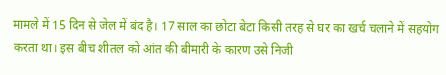मामले में 15 दिन से जेल में बंद है। 17 साल का छोटा बेटा किसी तरह से घर का खर्च चलाने में सहयोग करता था। इस बीच शीतल को आंत की बीमारी के कारण उसे निजी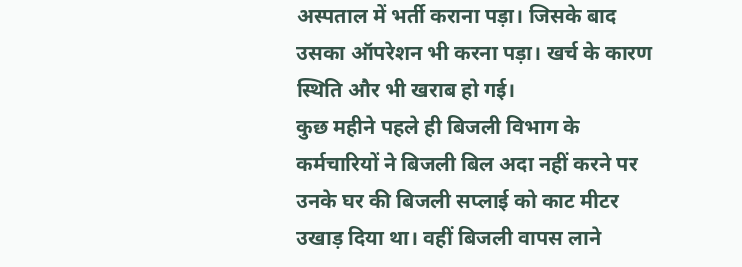अस्पताल में भर्ती कराना पड़ा। जिसके बाद उसका ऑपरेशन भी करना पड़ा। खर्च के कारण स्थिति और भी खराब हो गई।
कुछ महीने पहले ही बिजली विभाग के कर्मचारियों ने बिजली बिल अदा नहीं करने पर उनके घर की बिजली सप्लाई को काट मीटर उखाड़ दिया था। वहीं बिजली वापस लाने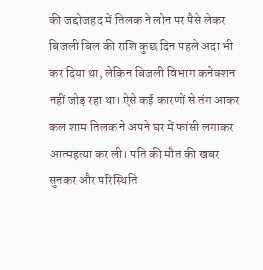की जद्दोजहद में तिलक ने लोन पर पैसे लेकर बिजली बिल की राशि कुछ दिन पहले अदा भी कर दिया था, लेकिन बिजली विभाग कनेक्शन नहीं जोड़ रहा था। ऐसे कई कारणों से तंग आकर कल शाम तिलक ने अपने घर में फांसी लगाकर आत्महत्या कर ली। पति की मौत की खबर सुनकर और परिस्थिति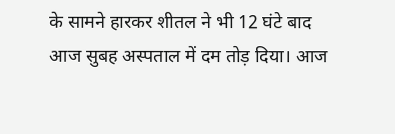के सामने हारकर शीतल ने भी 12 घंटे बाद आज सुबह अस्पताल में दम तोड़ दिया। आज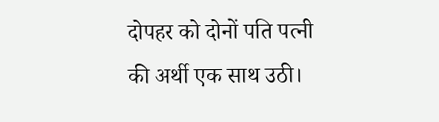दोपहर को दोनों पति पत्नी की अर्थी एक साथ उठी।